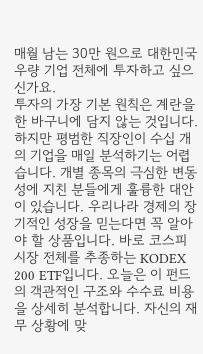매월 남는 30만 원으로 대한민국 우량 기업 전체에 투자하고 싶으신가요.
투자의 가장 기본 원칙은 계란을 한 바구니에 담지 않는 것입니다. 하지만 평범한 직장인이 수십 개의 기업을 매일 분석하기는 어렵습니다. 개별 종목의 극심한 변동성에 지친 분들에게 훌륭한 대안이 있습니다. 우리나라 경제의 장기적인 성장을 믿는다면 꼭 알아야 할 상품입니다. 바로 코스피 시장 전체를 추종하는 KODEX 200 ETF입니다. 오늘은 이 펀드의 객관적인 구조와 수수료 비용을 상세히 분석합니다. 자신의 재무 상황에 맞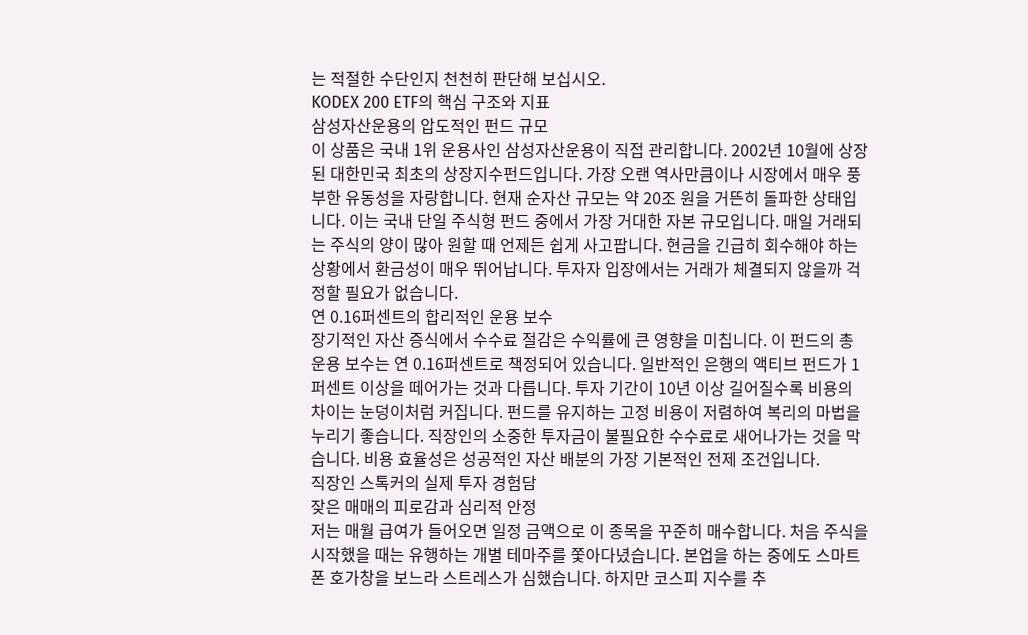는 적절한 수단인지 천천히 판단해 보십시오.
KODEX 200 ETF의 핵심 구조와 지표
삼성자산운용의 압도적인 펀드 규모
이 상품은 국내 1위 운용사인 삼성자산운용이 직접 관리합니다. 2002년 10월에 상장된 대한민국 최초의 상장지수펀드입니다. 가장 오랜 역사만큼이나 시장에서 매우 풍부한 유동성을 자랑합니다. 현재 순자산 규모는 약 20조 원을 거뜬히 돌파한 상태입니다. 이는 국내 단일 주식형 펀드 중에서 가장 거대한 자본 규모입니다. 매일 거래되는 주식의 양이 많아 원할 때 언제든 쉽게 사고팝니다. 현금을 긴급히 회수해야 하는 상황에서 환금성이 매우 뛰어납니다. 투자자 입장에서는 거래가 체결되지 않을까 걱정할 필요가 없습니다.
연 0.16퍼센트의 합리적인 운용 보수
장기적인 자산 증식에서 수수료 절감은 수익률에 큰 영향을 미칩니다. 이 펀드의 총 운용 보수는 연 0.16퍼센트로 책정되어 있습니다. 일반적인 은행의 액티브 펀드가 1퍼센트 이상을 떼어가는 것과 다릅니다. 투자 기간이 10년 이상 길어질수록 비용의 차이는 눈덩이처럼 커집니다. 펀드를 유지하는 고정 비용이 저렴하여 복리의 마법을 누리기 좋습니다. 직장인의 소중한 투자금이 불필요한 수수료로 새어나가는 것을 막습니다. 비용 효율성은 성공적인 자산 배분의 가장 기본적인 전제 조건입니다.
직장인 스톡커의 실제 투자 경험담
잦은 매매의 피로감과 심리적 안정
저는 매월 급여가 들어오면 일정 금액으로 이 종목을 꾸준히 매수합니다. 처음 주식을 시작했을 때는 유행하는 개별 테마주를 쫓아다녔습니다. 본업을 하는 중에도 스마트폰 호가창을 보느라 스트레스가 심했습니다. 하지만 코스피 지수를 추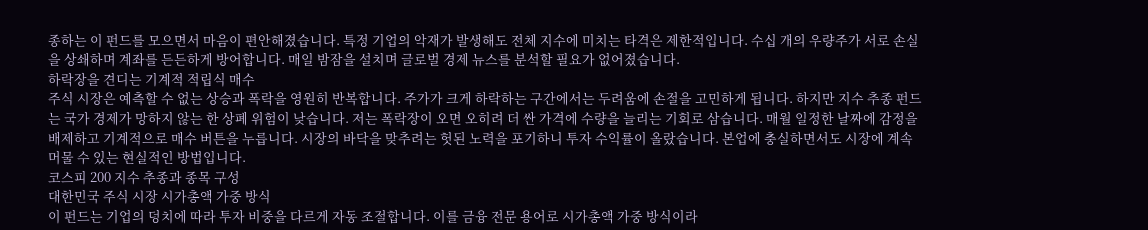종하는 이 펀드를 모으면서 마음이 편안해졌습니다. 특정 기업의 악재가 발생해도 전체 지수에 미치는 타격은 제한적입니다. 수십 개의 우량주가 서로 손실을 상쇄하며 계좌를 든든하게 방어합니다. 매일 밤잠을 설치며 글로벌 경제 뉴스를 분석할 필요가 없어졌습니다.
하락장을 견디는 기계적 적립식 매수
주식 시장은 예측할 수 없는 상승과 폭락을 영원히 반복합니다. 주가가 크게 하락하는 구간에서는 두려움에 손절을 고민하게 됩니다. 하지만 지수 추종 펀드는 국가 경제가 망하지 않는 한 상폐 위험이 낮습니다. 저는 폭락장이 오면 오히려 더 싼 가격에 수량을 늘리는 기회로 삼습니다. 매월 일정한 날짜에 감정을 배제하고 기계적으로 매수 버튼을 누릅니다. 시장의 바닥을 맞추려는 헛된 노력을 포기하니 투자 수익률이 올랐습니다. 본업에 충실하면서도 시장에 계속 머물 수 있는 현실적인 방법입니다.
코스피 200 지수 추종과 종목 구성
대한민국 주식 시장 시가총액 가중 방식
이 펀드는 기업의 덩치에 따라 투자 비중을 다르게 자동 조절합니다. 이를 금융 전문 용어로 시가총액 가중 방식이라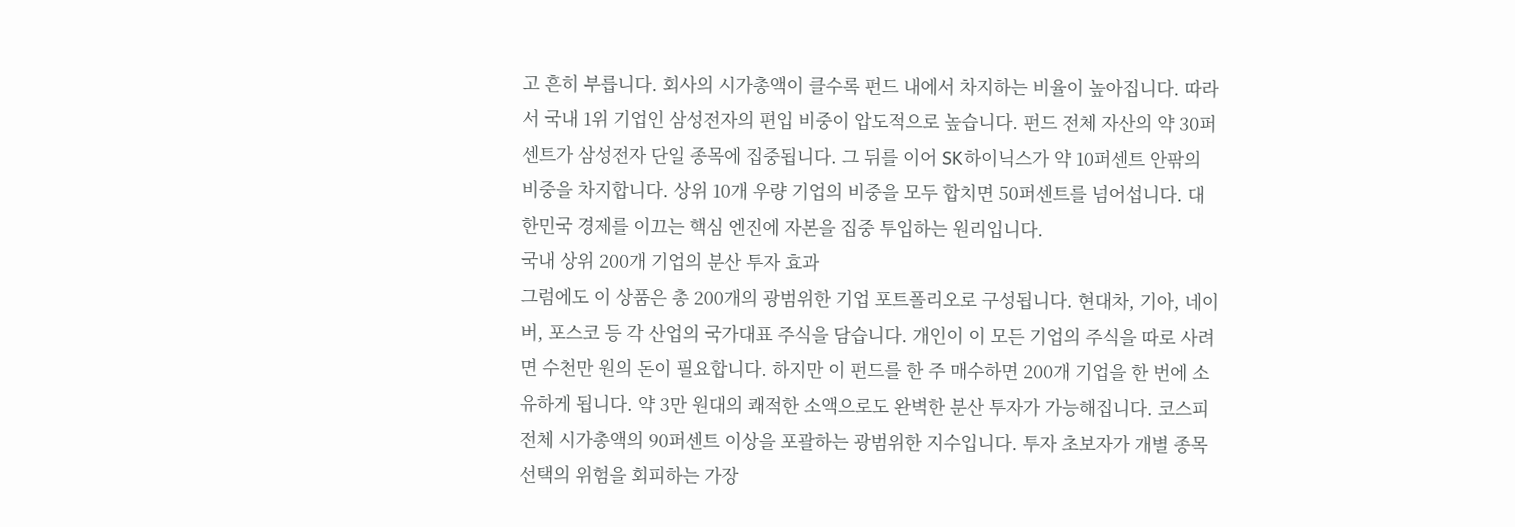고 흔히 부릅니다. 회사의 시가총액이 클수록 펀드 내에서 차지하는 비율이 높아집니다. 따라서 국내 1위 기업인 삼성전자의 편입 비중이 압도적으로 높습니다. 펀드 전체 자산의 약 30퍼센트가 삼성전자 단일 종목에 집중됩니다. 그 뒤를 이어 SK하이닉스가 약 10퍼센트 안팎의 비중을 차지합니다. 상위 10개 우량 기업의 비중을 모두 합치면 50퍼센트를 넘어섭니다. 대한민국 경제를 이끄는 핵심 엔진에 자본을 집중 투입하는 원리입니다.
국내 상위 200개 기업의 분산 투자 효과
그럼에도 이 상품은 총 200개의 광범위한 기업 포트폴리오로 구성됩니다. 현대차, 기아, 네이버, 포스코 등 각 산업의 국가대표 주식을 담습니다. 개인이 이 모든 기업의 주식을 따로 사려면 수천만 원의 돈이 필요합니다. 하지만 이 펀드를 한 주 매수하면 200개 기업을 한 번에 소유하게 됩니다. 약 3만 원대의 쾌적한 소액으로도 완벽한 분산 투자가 가능해집니다. 코스피 전체 시가총액의 90퍼센트 이상을 포괄하는 광범위한 지수입니다. 투자 초보자가 개별 종목 선택의 위험을 회피하는 가장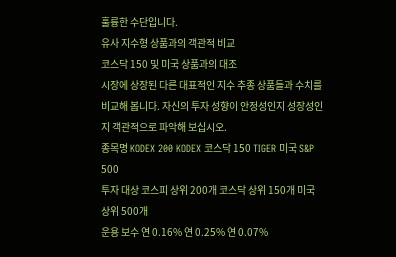훌륭한 수단입니다.
유사 지수형 상품과의 객관적 비교
코스닥 150 및 미국 상품과의 대조
시장에 상장된 다른 대표적인 지수 추종 상품들과 수치를 비교해 봅니다. 자신의 투자 성향이 안정성인지 성장성인지 객관적으로 파악해 보십시오.
종목명 KODEX 200 KODEX 코스닥 150 TIGER 미국 S&P 500
투자 대상 코스피 상위 200개 코스닥 상위 150개 미국 상위 500개
운용 보수 연 0.16% 연 0.25% 연 0.07%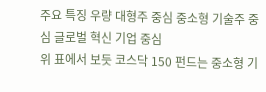주요 특징 우량 대형주 중심 중소형 기술주 중심 글로벌 혁신 기업 중심
위 표에서 보듯 코스닥 150 펀드는 중소형 기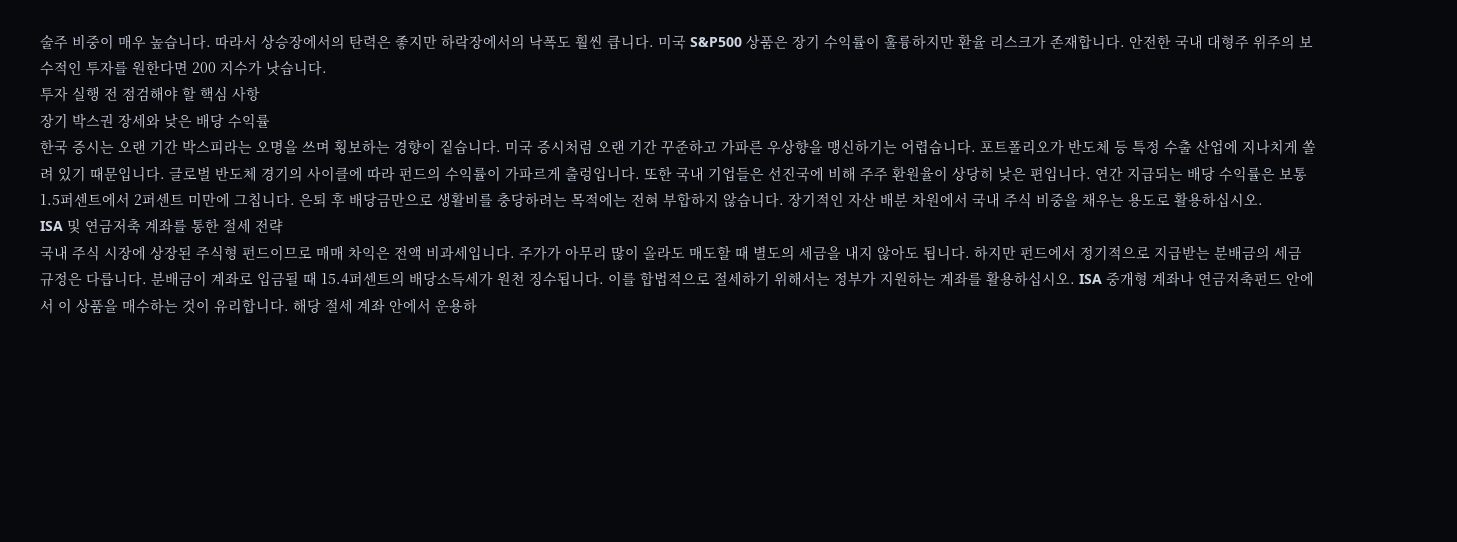술주 비중이 매우 높습니다. 따라서 상승장에서의 탄력은 좋지만 하락장에서의 낙폭도 훨씬 큽니다. 미국 S&P500 상품은 장기 수익률이 훌륭하지만 환율 리스크가 존재합니다. 안전한 국내 대형주 위주의 보수적인 투자를 원한다면 200 지수가 낫습니다.
투자 실행 전 점검해야 할 핵심 사항
장기 박스권 장세와 낮은 배당 수익률
한국 증시는 오랜 기간 박스피라는 오명을 쓰며 횡보하는 경향이 짙습니다. 미국 증시처럼 오랜 기간 꾸준하고 가파른 우상향을 맹신하기는 어렵습니다. 포트폴리오가 반도체 등 특정 수출 산업에 지나치게 쏠려 있기 때문입니다. 글로벌 반도체 경기의 사이클에 따라 펀드의 수익률이 가파르게 출렁입니다. 또한 국내 기업들은 선진국에 비해 주주 환원율이 상당히 낮은 편입니다. 연간 지급되는 배당 수익률은 보통 1.5퍼센트에서 2퍼센트 미만에 그칩니다. 은퇴 후 배당금만으로 생활비를 충당하려는 목적에는 전혀 부합하지 않습니다. 장기적인 자산 배분 차원에서 국내 주식 비중을 채우는 용도로 활용하십시오.
ISA 및 연금저축 계좌를 통한 절세 전략
국내 주식 시장에 상장된 주식형 펀드이므로 매매 차익은 전액 비과세입니다. 주가가 아무리 많이 올라도 매도할 때 별도의 세금을 내지 않아도 됩니다. 하지만 펀드에서 정기적으로 지급받는 분배금의 세금 규정은 다릅니다. 분배금이 계좌로 입금될 때 15.4퍼센트의 배당소득세가 원천 징수됩니다. 이를 합법적으로 절세하기 위해서는 정부가 지원하는 계좌를 활용하십시오. ISA 중개형 계좌나 연금저축펀드 안에서 이 상품을 매수하는 것이 유리합니다. 해당 절세 계좌 안에서 운용하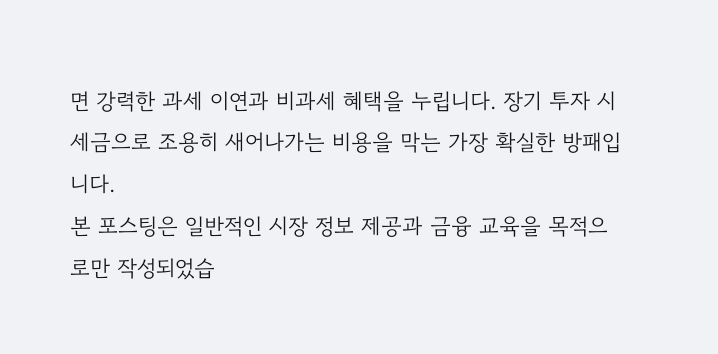면 강력한 과세 이연과 비과세 혜택을 누립니다. 장기 투자 시 세금으로 조용히 새어나가는 비용을 막는 가장 확실한 방패입니다.
본 포스팅은 일반적인 시장 정보 제공과 금융 교육을 목적으로만 작성되었습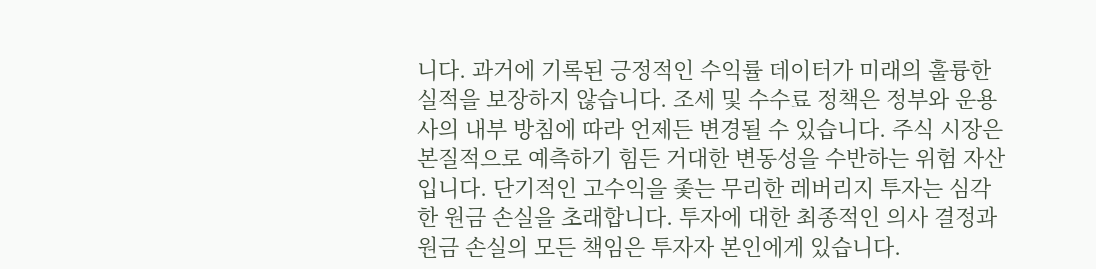니다. 과거에 기록된 긍정적인 수익률 데이터가 미래의 훌륭한 실적을 보장하지 않습니다. 조세 및 수수료 정책은 정부와 운용사의 내부 방침에 따라 언제든 변경될 수 있습니다. 주식 시장은 본질적으로 예측하기 힘든 거대한 변동성을 수반하는 위험 자산입니다. 단기적인 고수익을 좇는 무리한 레버리지 투자는 심각한 원금 손실을 초래합니다. 투자에 대한 최종적인 의사 결정과 원금 손실의 모든 책임은 투자자 본인에게 있습니다.